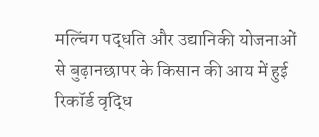मल्चिंग पद्धति और उद्यानिकी योजनाओं से बुढ़ानछापर के किसान की आय में हुई रिकॉर्ड वृद्धि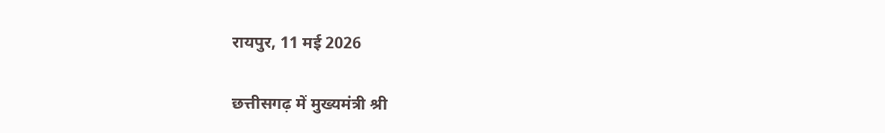रायपुर, 11 मई 2026

छत्तीसगढ़ में मुख्यमंत्री श्री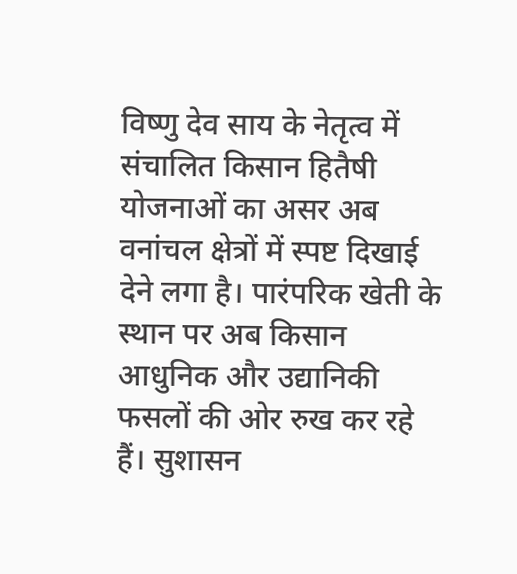विष्णु देव साय के नेतृत्व में संचालित किसान हितैषी योजनाओं का असर अब वनांचल क्षेत्रों में स्पष्ट दिखाई देने लगा है। पारंपरिक खेती के स्थान पर अब किसान आधुनिक और उद्यानिकी फसलों की ओर रुख कर रहे हैं। सुशासन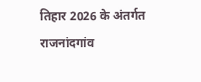तिहार 2026 के अंतर्गत राजनांदगांव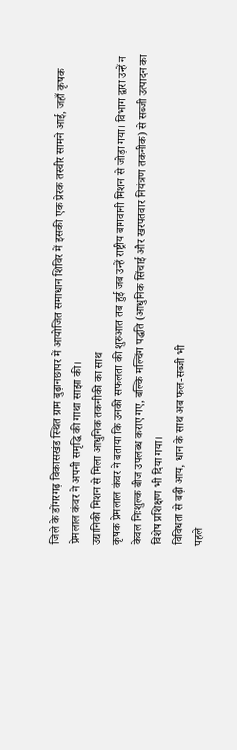जिले के डोंगरगढ़ विकासखंड स्थित ग्राम बुढ़ानछापर में आयोजित समाधान शिविर में इसकी एक प्रेरक तस्वीर सामने आई, जहाँ कृषक प्रेमलाल कंवर ने अपनी समृद्धि की गाथा साझा की।
उद्यानिकी मिशन से मिला आधुनिक तकनीकी का साथ
कृषक प्रेमलाल कंवर ने बताया कि उनकी सफलता की शुरुआत तब हुई जब उन्हें राष्ट्रीय बागवानी मिशन से जोड़ा गया। विभाग द्वारा उन्हें न केवल निःशुल्क बीज उपलब्ध कराए गए, बल्कि मल्चिंग पद्धति (आधुनिक सिंचाई और खरपतवार नियंत्रण तकनीक) से सब्जी उत्पादन का विशेष प्रशिक्षण भी दिया गया।
विविधता से बढ़ी आय, धान के साथ अब फल-सब्जी भी
पहले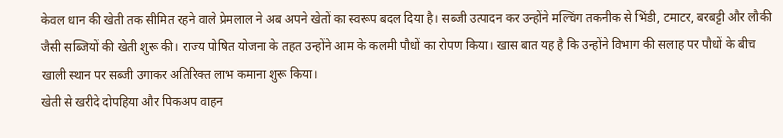केवल धान की खेती तक सीमित रहने वाले प्रेमलाल ने अब अपने खेतों का स्वरूप बदल दिया है। सब्जी उत्पादन कर उन्होंने मल्चिंग तकनीक से भिंडी, टमाटर, बरबट्टी और लौकी जैसी सब्जियों की खेती शुरू की। राज्य पोषित योजना के तहत उन्होंने आम के कलमी पौधों का रोपण किया। खास बात यह है कि उन्होंने विभाग की सलाह पर पौधों के बीच खाली स्थान पर सब्जी उगाकर अतिरिक्त लाभ कमाना शुरू किया।
खेती से खरीदे दोपहिया और पिकअप वाहन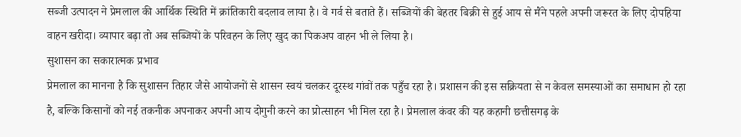सब्जी उत्पादन ने प्रेमलाल की आर्थिक स्थिति में क्रांतिकारी बदलाव लाया है। वे गर्व से बताते हैं। सब्जियों की बेहतर बिक्री से हुई आय से मैंने पहले अपनी जरूरत के लिए दोपहिया वाहन खरीदा। व्यापार बढ़ा तो अब सब्जियों के परिवहन के लिए खुद का पिकअप वाहन भी ले लिया है।
सुशासन का सकारात्मक प्रभाव
प्रेमलाल का मानना है कि सुशासन तिहार जैसे आयोजनों से शासन स्वयं चलकर दूरस्थ गांवों तक पहुँच रहा है। प्रशासन की इस सक्रियता से न केवल समस्याओं का समाधान हो रहा है, बल्कि किसानों को नई तकनीक अपनाकर अपनी आय दोगुनी करने का प्रोत्साहन भी मिल रहा है। प्रेमलाल कंवर की यह कहानी छत्तीसगढ़ के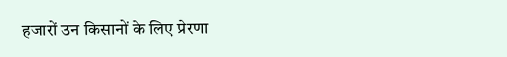हजारों उन किसानों के लिए प्रेरणा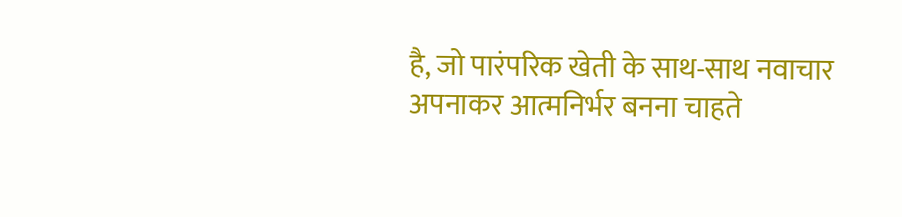है, जो पारंपरिक खेती के साथ-साथ नवाचार अपनाकर आत्मनिर्भर बनना चाहते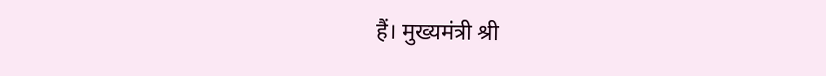हैं। मुख्यमंत्री श्री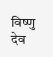विष्णु देव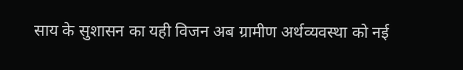साय के सुशासन का यही विजन अब ग्रामीण अर्थव्यवस्था को नई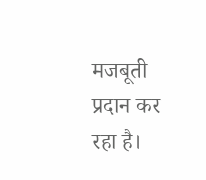मजबूती प्रदान कर रहा है।